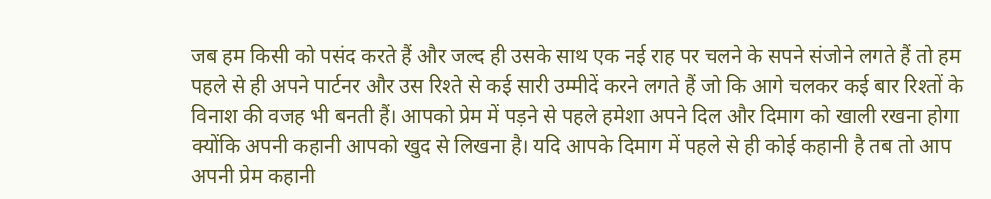जब हम किसी को पसंद करते हैं और जल्द ही उसके साथ एक नई राह पर चलने के सपने संजोने लगते हैं तो हम पहले से ही अपने पार्टनर और उस रिश्ते से कई सारी उम्मीदें करने लगते हैं जो कि आगे चलकर कई बार रिश्तों के विनाश की वजह भी बनती हैं। आपको प्रेम में पड़ने से पहले हमेशा अपने दिल और दिमाग को खाली रखना होगा क्योंकि अपनी कहानी आपको खुद से लिखना है। यदि आपके दिमाग में पहले से ही कोई कहानी है तब तो आप अपनी प्रेम कहानी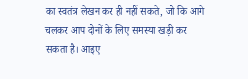का स्वतंत्र लेखन कर ही नहीं सकते, जो कि आगे चलकर आप दोनों के लिए समस्या खड़ी कर सकता है। आइए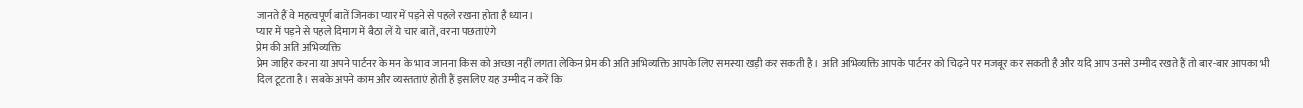जानते हैं वे महत्वपूर्ण बातें जिनका प्यार में पड़ने से पहले रखना होता है ध्यान।
प्यार में पड़ने से पहले दिमाग में बैठा लें ये चार बातें, वरना पछताएंगे
प्रेम की अति अभिव्यक्ति
प्रेम जाहिर करना या अपने पार्टनर के मन के भाव जानना किस को अच्छा नहीं लगता लेकिन प्रेम की अति अभिव्यक्ति आपके लिए समस्या खड़ी कर सकती है। अति अभिव्यक्ति आपके पार्टनर को चिढ़ने पर मजबूर कर सकती है और यदि आप उनसे उम्मीद रखते हैं तो बार-बार आपका भी दिल टूटता है। सबके अपने काम और व्यस्तताएं होती हैं इसलिए यह उम्मीद न करें कि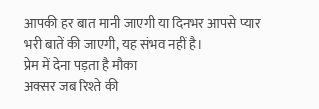आपकी हर बात मानी जाएगी या दिनभर आपसे प्यार भरी बातें की जाएगी, यह संभव नहीं है।
प्रेम में देना पड़ता है मौका
अक्सर जब रिश्ते की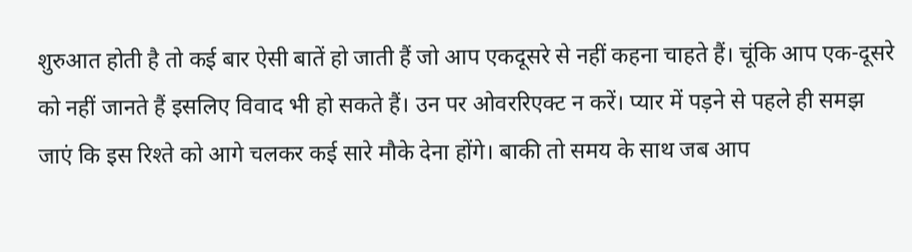शुरुआत होती है तो कई बार ऐसी बातें हो जाती हैं जो आप एकदूसरे से नहीं कहना चाहते हैं। चूंकि आप एक-दूसरे को नहीं जानते हैं इसलिए विवाद भी हो सकते हैं। उन पर ओवररिएक्ट न करें। प्यार में पड़ने से पहले ही समझ जाएं कि इस रिश्ते को आगे चलकर कई सारे मौके देना होंगे। बाकी तो समय के साथ जब आप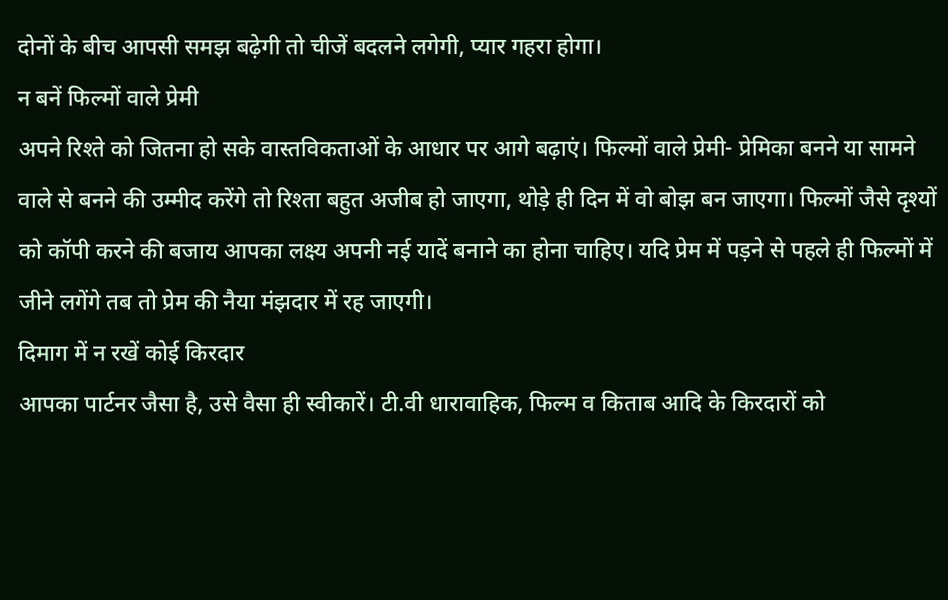दोनों के बीच आपसी समझ बढ़ेगी तो चीजें बदलने लगेगी, प्यार गहरा होगा।
न बनें फिल्मों वाले प्रेमी
अपने रिश्ते को जितना हो सके वास्तविकताओं के आधार पर आगे बढ़ाएं। फिल्मों वाले प्रेमी- प्रेमिका बनने या सामने वाले से बनने की उम्मीद करेंगे तो रिश्ता बहुत अजीब हो जाएगा, थोड़े ही दिन में वो बोझ बन जाएगा। फिल्मों जैसे दृश्यों को कॉपी करने की बजाय आपका लक्ष्य अपनी नई यादें बनाने का होना चाहिए। यदि प्रेम में पड़ने से पहले ही फिल्मों में जीने लगेंगे तब तो प्रेम की नैया मंझदार में रह जाएगी।
दिमाग में न रखें कोई किरदार
आपका पार्टनर जैसा है, उसे वैसा ही स्वीकारें। टी.वी धारावाहिक, फिल्म व किताब आदि के किरदारों को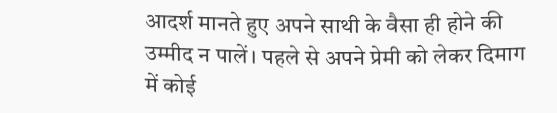आदर्श मानते हुए अपने साथी के वैसा ही होने की उम्मीद न पालें। पहले से अपने प्रेमी को लेकर दिमाग में कोई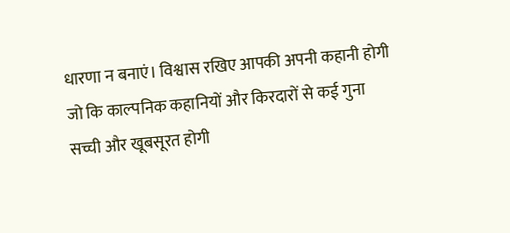धारणा न बनाएं। विश्वास रखिए आपकी अपनी कहानी होगी जो कि काल्पनिक कहानियों और किरदारों से कई गुना सच्ची और खूबसूरत होगी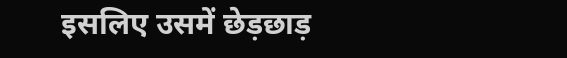इसलिए उसमें छेड़छाड़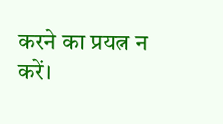करने का प्रयत्न न करें।